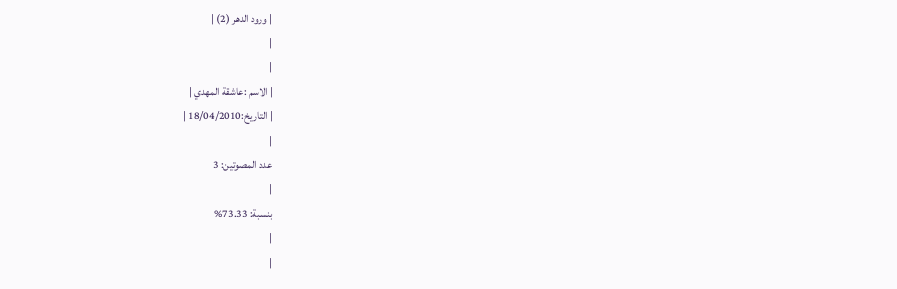| ورود الدهر (2) |
|
|
| الاسم :عاشقة المهدي |
| التاريخ:18/04/2010 |
|
عدد المصوتين: 3
|
بنسبة: 73.33%
|
|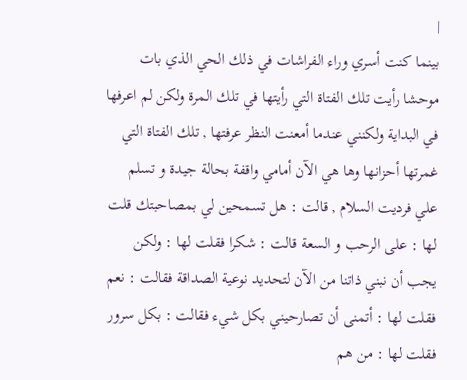|
بينما كنت أسري وراء الفراشات في ذلك الحي الذي بات موحشا رأيت تلك الفتاة التي رأيتها في تلك المرة ولكن لم اعرفها في البداية ولكنني عندما أمعنت النظر عرفتها , تلك الفتاة التي غمرتها أحزانها وها هي الآن أمامي واقفة بحالة جيدة و تسلم علي فرديت السلام , قالت : هل تسمحين لي بمصاحبتك قلت لها : على الرحب و السعة قالت : شكرا فقلت لها : ولكن يجب أن نبني ذاتنا من الآن لتحديد نوعية الصداقة فقالت : نعم فقلت لها : أتمنى أن تصارحيني بكل شيء فقالت : بكل سرور فقلت لها : من هم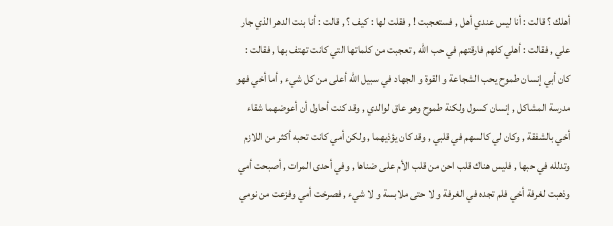أهلك ؟ قالت : أنا ليس عندي أهل , فستعجبت ! , فقلت لها : كيف ؟ , قالت : أنا بنت الدهر الذي جار علي , فقالت : أهلي كلهم فارقتهم في حب الله , تعجبت من كلماتها التي كانت تهتف بها , فقالت : كان أبي إنسان طموح يحب الشجاعة و القوة و الجهاد في سبيل الله أعلى من كل شيء , أما أخي فهو مدرسة المشاكل , إنسان كسول ولكنة طموح وهو عاق لوالدي , وقد كنت أحاول أن أعوضهما شقاء أخي بالشفقة , وكان لي كالسهم في قلبي , وقد كان يؤذيهما , ولكن أمي كانت تحبه أكثر من اللازم وتدلله في حبها , فليس هناك قلب احن من قلب الأم على ضناها , وفي أحدى المرات , أصبحت أمي وذهبت لغرفة أخي فلم تجده في الغرفة و لا حتى ملابسة و لا شيء , فصرخت أمي وفزعت من نومي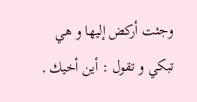وجئت أركض إليها و هي تبكي و تقول : أين أخيك ,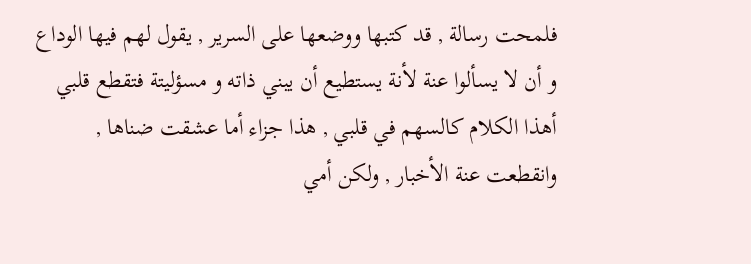فلمحت رسالة , قد كتبها ووضعها على السرير , يقول لهم فيها الوداع و أن لا يسألوا عنة لأنة يستطيع أن يبني ذاته و مسؤليتة فتقطع قلبي أهذا الكلام كالسهم في قلبي , هذا جزاء أما عشقت ضناها , وانقطعت عنة الأخبار , ولكن أمي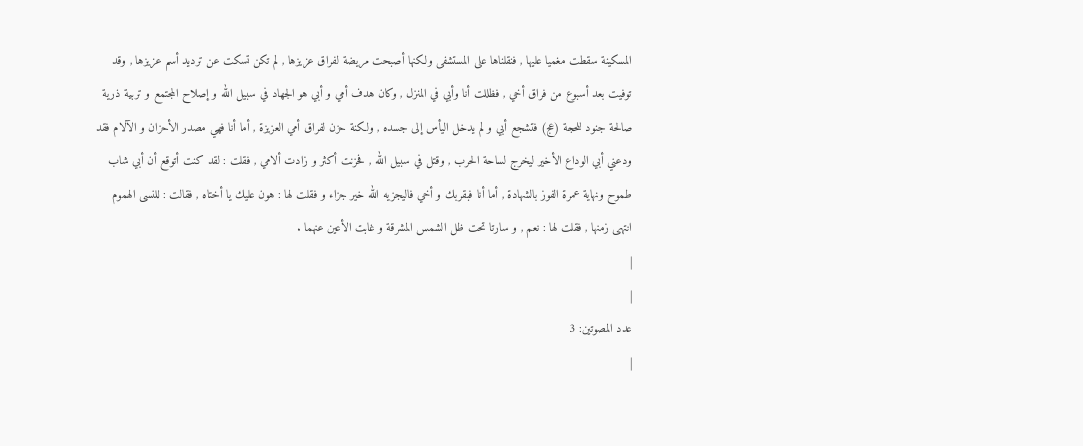المسكينة سقطت مغميا عليها , فنقلناها على المستشفى ولكنها أصبحت مريضة لفراق عزيزها , لم تكن تسكت عن ترديد أسم عزيزها , وقد توفيت بعد أسبوع من فراق أخي , فظللت أنا وأبي في المنزل , وكان هدف أمي و أبي هو الجهاد في سبيل الله و إصلاح المجتمع و تربية ذرية صالحة جنود للحجة (عج) فتشجع أبي و لم يدخل اليأس إلى جسده , ولكنة حزن لفراق أمي العزيزة , أما أنا فهي مصدر الأحزان و الآلام فقد ودعني أبي الوداع الأخير ليخرج لساحة الحرب , وقتل في سبيل الله , فحزنت أكثر و زادت ألامي , فقلت : لقد كنت أتوقع أن أبي شاب طموح ونهاية عمرة الفوز بالشهادة , أما أنا فبقربك و أخي فاليجزيه الله خير جزاء و فقلت لها : هون عليك يا أختاه , فقالت : للنسى الهموم انتهى زمنها , فقلت لها : نعم , و سارتا تحت ظل الشمس المشرقة و غابت الأعين عنهما .
|
|
عدد المصوتين: 3
|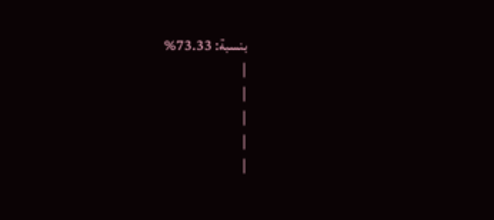بنسبة: 73.33%
|
|
|
|
|